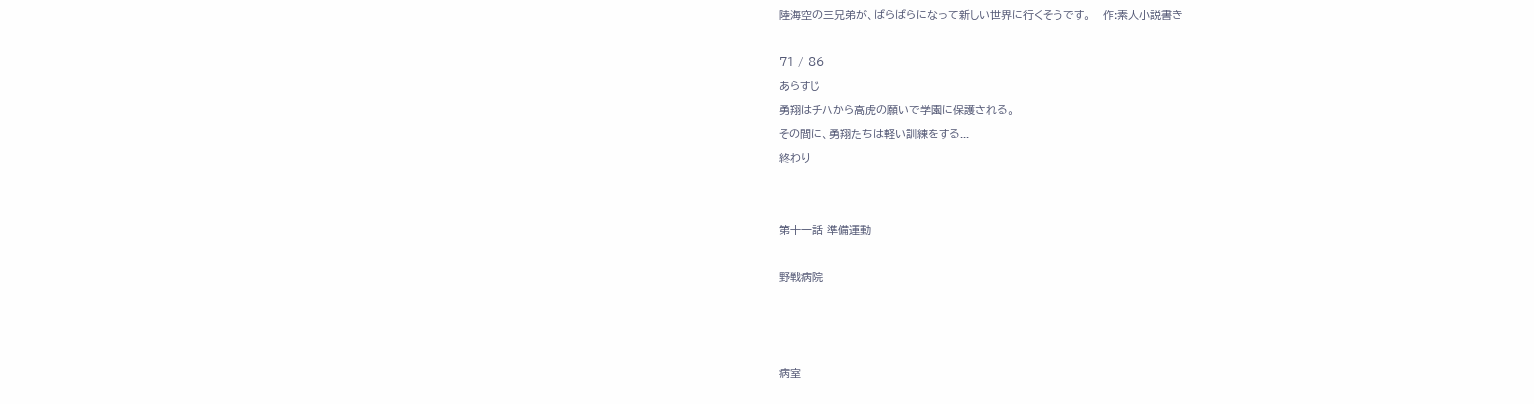陸海空の三兄弟が、ばらばらになって新しい世界に行くそうです。   作:素人小説書き

71 / 86
あらすじ
勇翔はチハから高虎の願いで学園に保護される。
その間に、勇翔たちは軽い訓練をする...
終わり


第十一話 準備運動

野戦病院



病室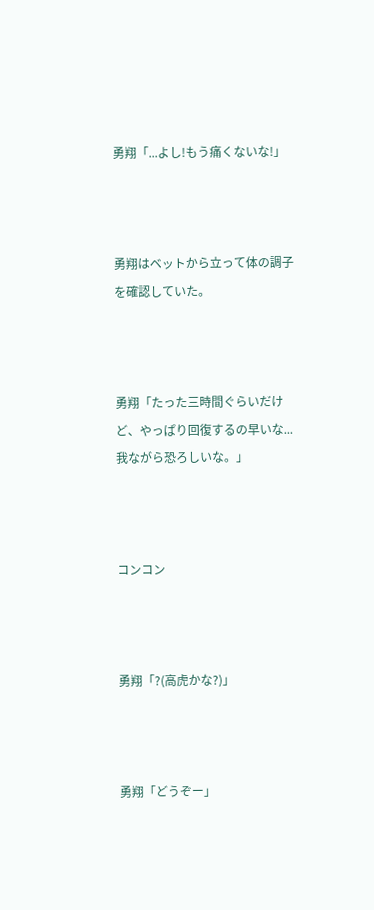勇翔「...よし!もう痛くないな!」



勇翔はベットから立って体の調子を確認していた。



勇翔「たった三時間ぐらいだけど、やっぱり回復するの早いな...我ながら恐ろしいな。」



コンコン



勇翔「?(高虎かな?)」



勇翔「どうぞー」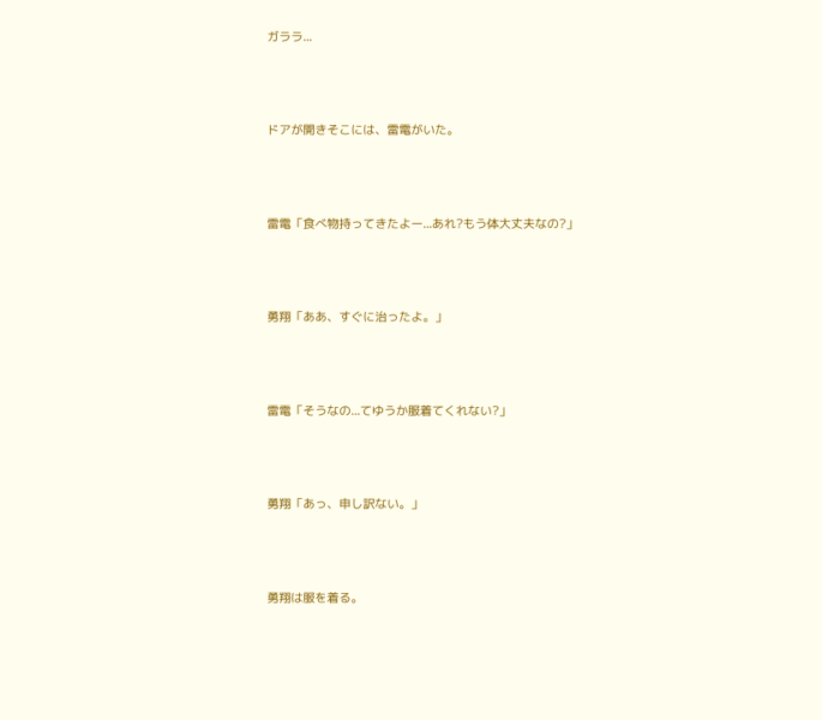ガララ...



ドアが開きそこには、雷電がいた。



雷電「食べ物持ってきたよー...あれ?もう体大丈夫なの?」



勇翔「ああ、すぐに治ったよ。」



雷電「そうなの...てゆうか服着てくれない?」



勇翔「あっ、申し訳ない。」



勇翔は服を着る。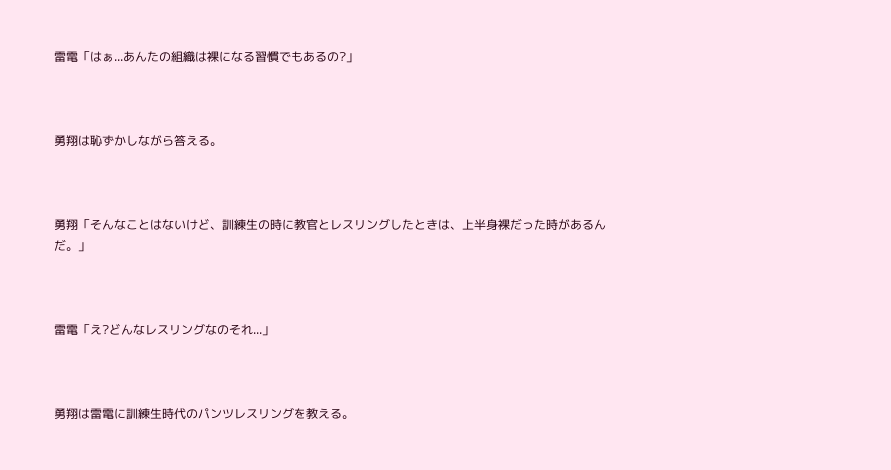雷電「はぁ...あんたの組織は裸になる習慣でもあるの?」



勇翔は恥ずかしながら答える。



勇翔「そんなことはないけど、訓練生の時に教官とレスリングしたときは、上半身裸だった時があるんだ。」



雷電「え?どんなレスリングなのそれ...」



勇翔は雷電に訓練生時代のパンツレスリングを教える。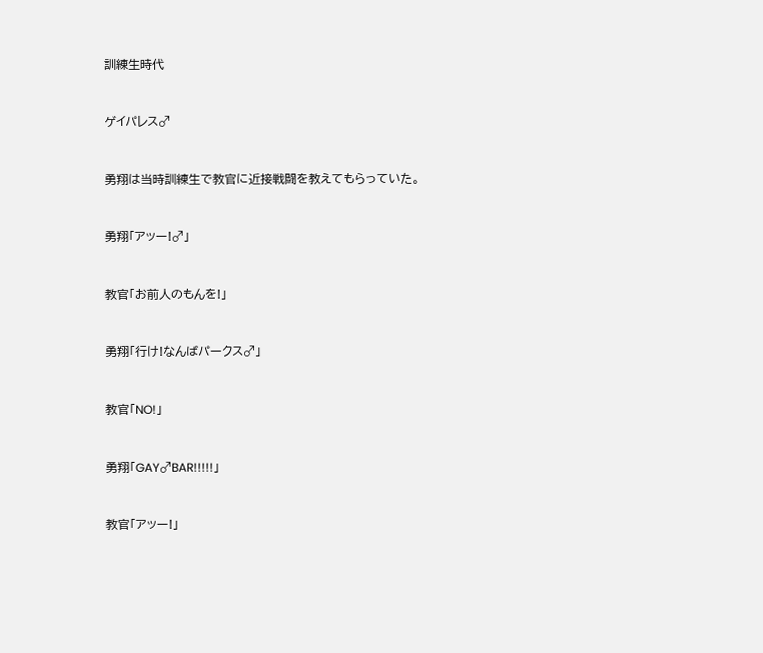訓練生時代



ゲイパレス♂



勇翔は当時訓練生で教官に近接戦闘を教えてもらっていた。



勇翔「アッー!♂」



教官「お前人のもんを!」



勇翔「行け!なんばパークス♂」



教官「NO!」



勇翔「GAY♂BAR!!!!!」



教官「アッー!」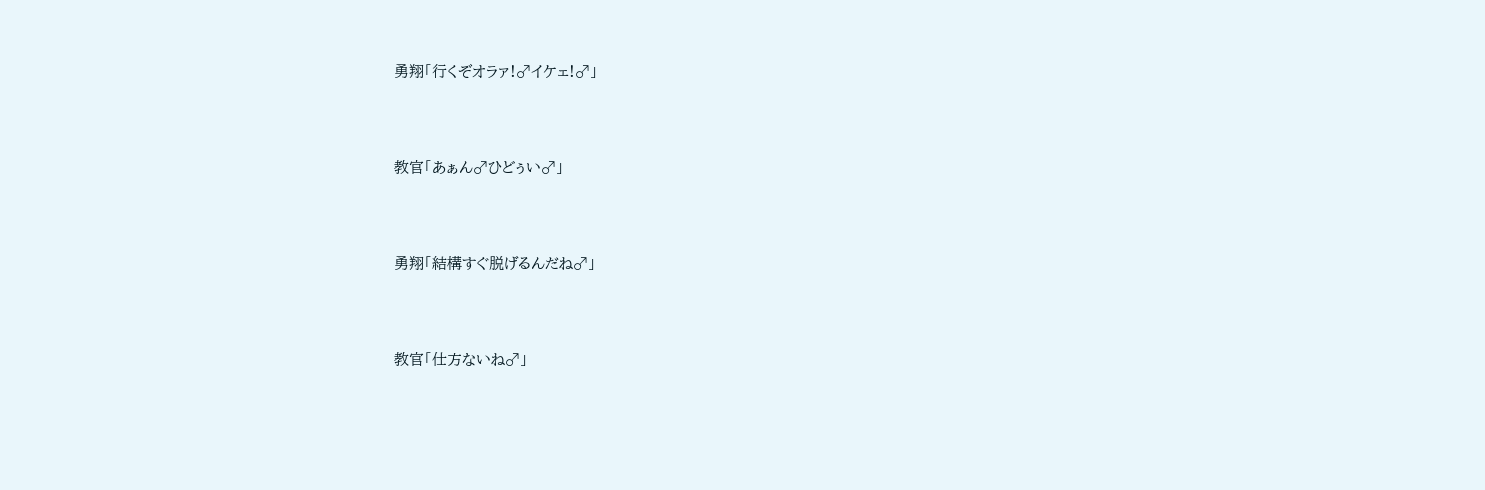勇翔「行くぞオラァ!♂イケェ!♂」



教官「あぁん♂ひどぅい♂」



勇翔「結構すぐ脱げるんだね♂」



教官「仕方ないね♂」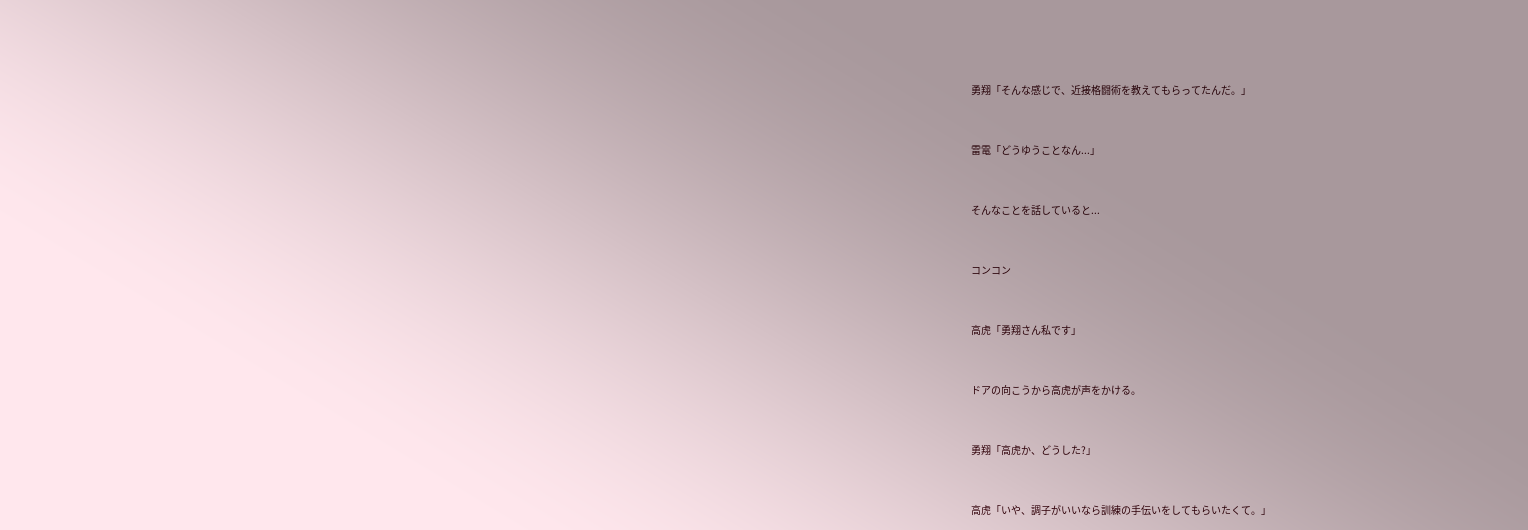勇翔「そんな感じで、近接格闘術を教えてもらってたんだ。」



雷電「どうゆうことなん...」



そんなことを話していると...



コンコン



高虎「勇翔さん私です」



ドアの向こうから高虎が声をかける。



勇翔「高虎か、どうした?」



高虎「いや、調子がいいなら訓練の手伝いをしてもらいたくて。」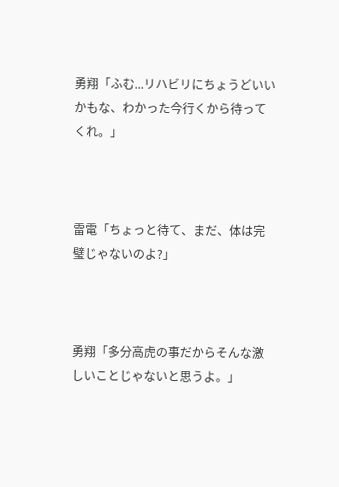勇翔「ふむ...リハビリにちょうどいいかもな、わかった今行くから待ってくれ。」



雷電「ちょっと待て、まだ、体は完璧じゃないのよ?」



勇翔「多分高虎の事だからそんな激しいことじゃないと思うよ。」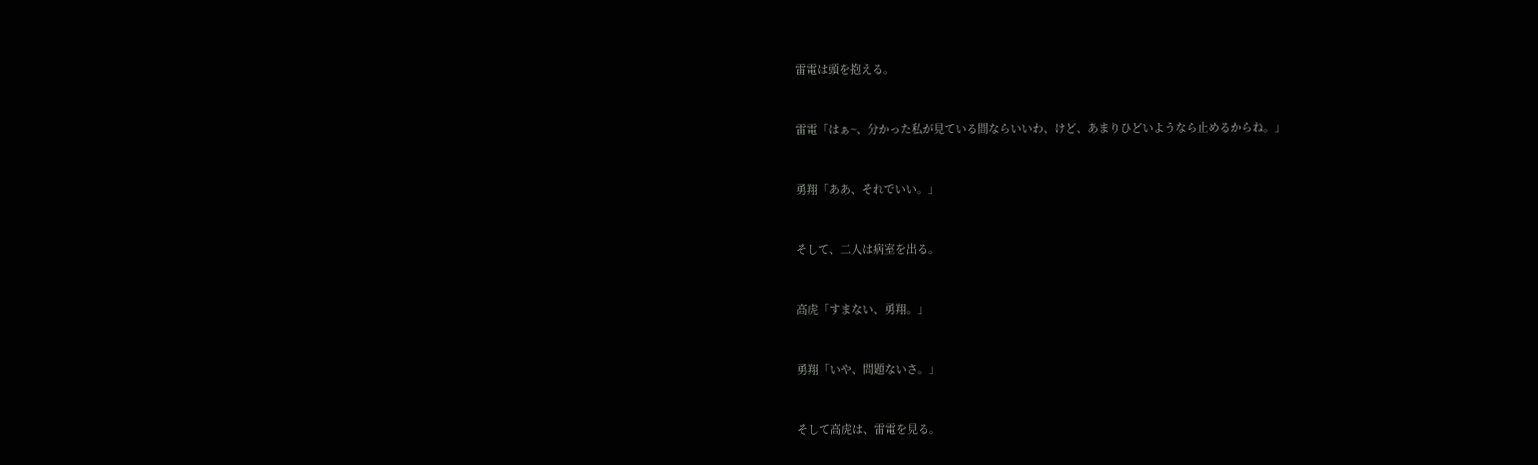雷電は頭を抱える。



雷電「はぁ~、分かった私が見ている間ならいいわ、けど、あまりひどいようなら止めるからね。」



勇翔「ああ、それでいい。」



そして、二人は病室を出る。



高虎「すまない、勇翔。」



勇翔「いや、問題ないさ。」



そして高虎は、雷電を見る。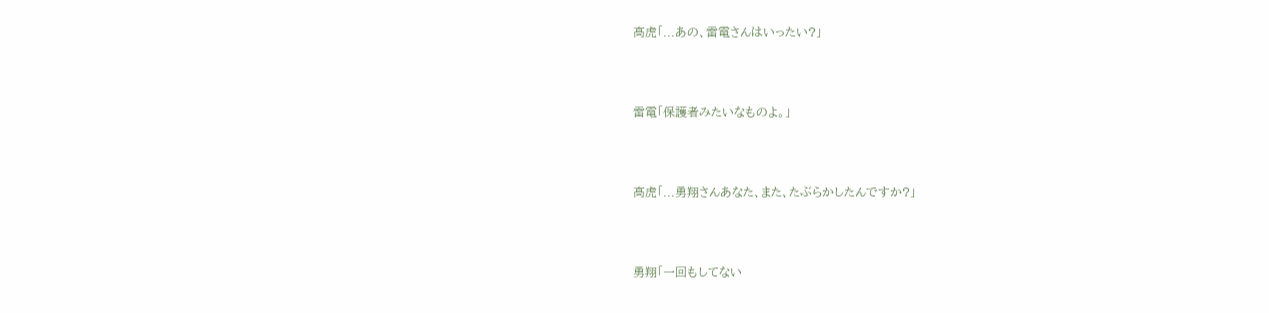高虎「...あの、雷電さんはいったい?」



雷電「保護者みたいなものよ。」



高虎「...勇翔さんあなた、また、たぶらかしたんですか?」



勇翔「一回もしてない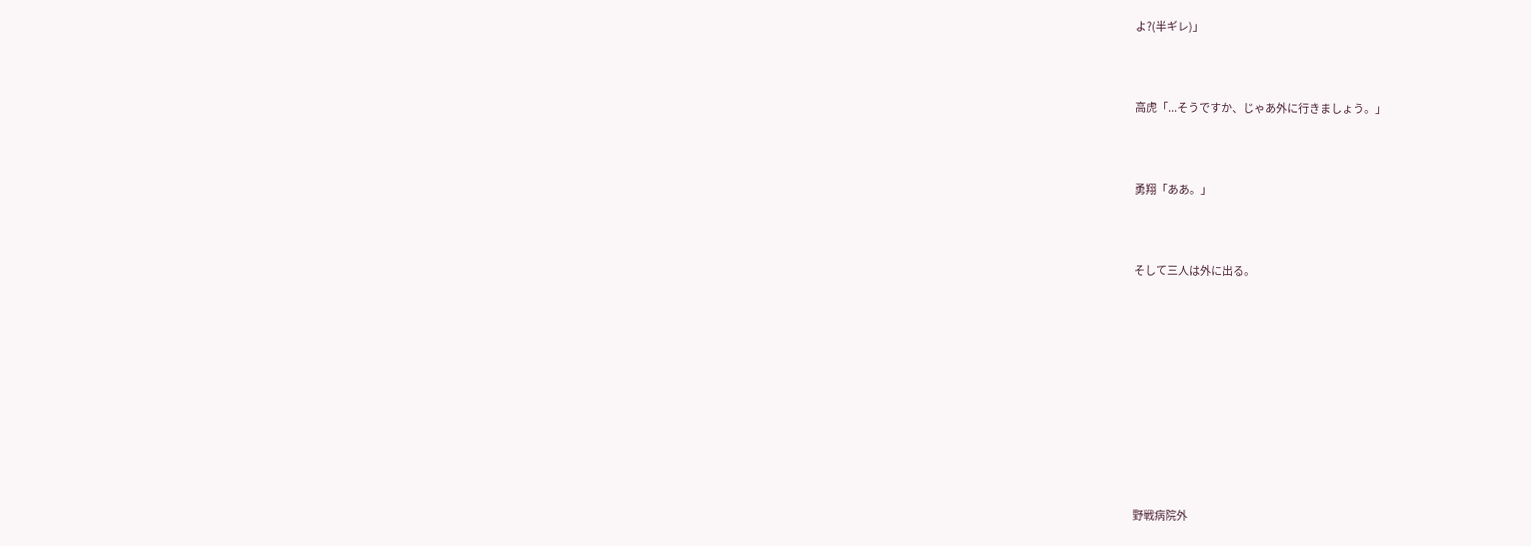よ?(半ギレ)」



高虎「...そうですか、じゃあ外に行きましょう。」



勇翔「ああ。」



そして三人は外に出る。











野戦病院外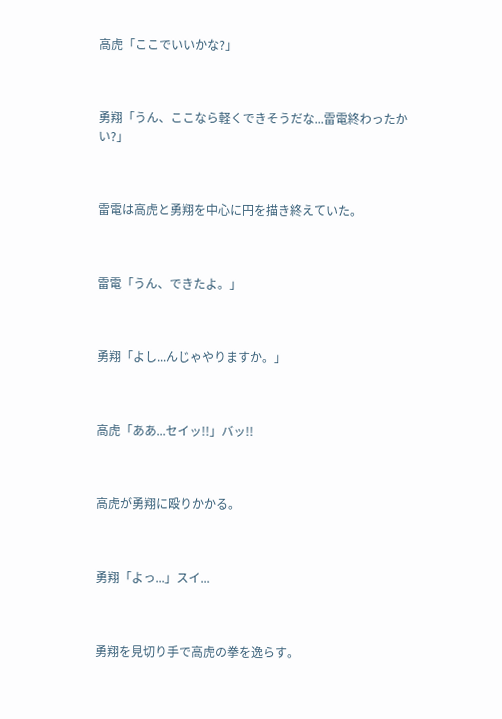高虎「ここでいいかな?」



勇翔「うん、ここなら軽くできそうだな...雷電終わったかい?」



雷電は高虎と勇翔を中心に円を描き終えていた。



雷電「うん、できたよ。」



勇翔「よし...んじゃやりますか。」



高虎「ああ...セイッ!!」バッ!!



高虎が勇翔に殴りかかる。



勇翔「よっ...」スイ...



勇翔を見切り手で高虎の拳を逸らす。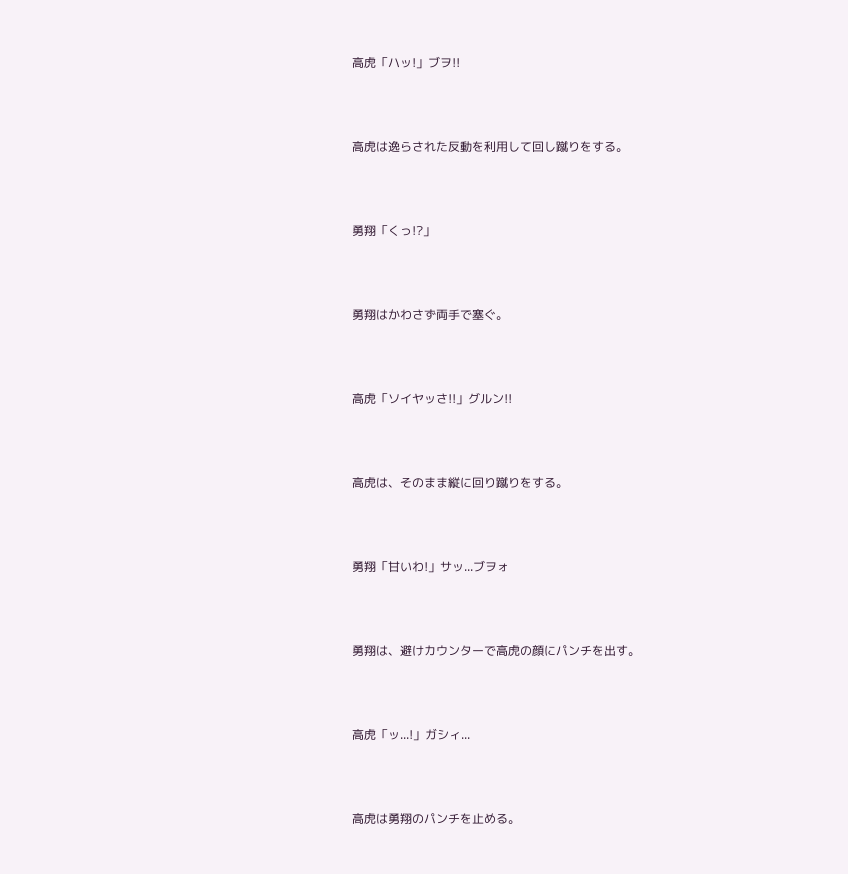高虎「ハッ!」ブヲ!!



高虎は逸らされた反動を利用して回し蹴りをする。



勇翔「くっ!?」



勇翔はかわさず両手で塞ぐ。



高虎「ソイヤッさ!!」グルン!!



高虎は、そのまま縦に回り蹴りをする。



勇翔「甘いわ!」サッ...ブヲォ



勇翔は、避けカウンターで高虎の顔にパンチを出す。



高虎「ッ...!」ガシィ...



高虎は勇翔のパンチを止める。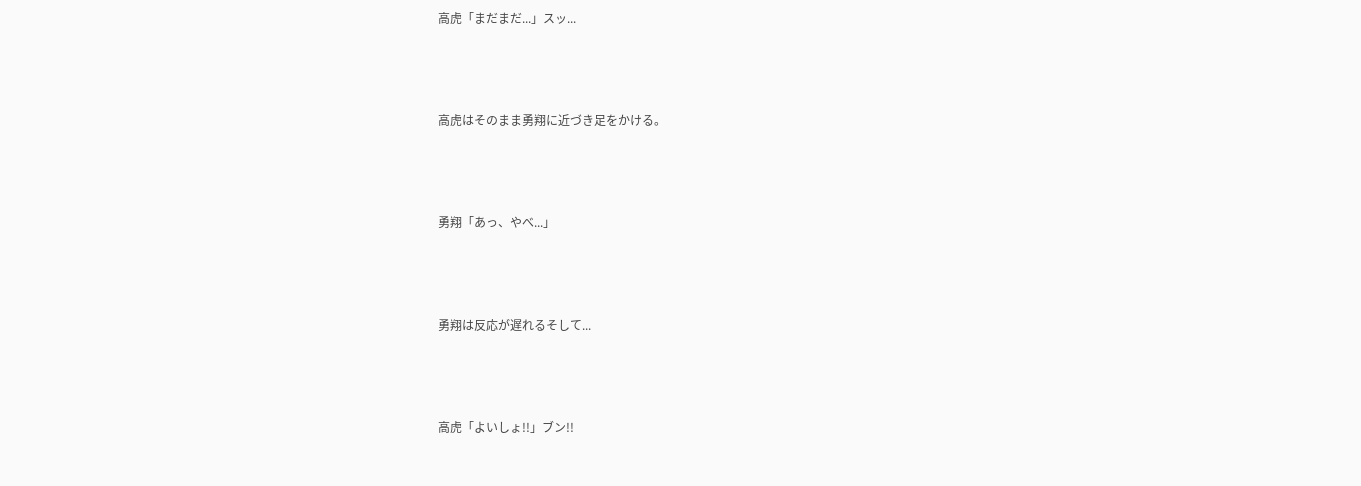高虎「まだまだ...」スッ...



高虎はそのまま勇翔に近づき足をかける。



勇翔「あっ、やべ...」



勇翔は反応が遅れるそして...



高虎「よいしょ!!」ブン!!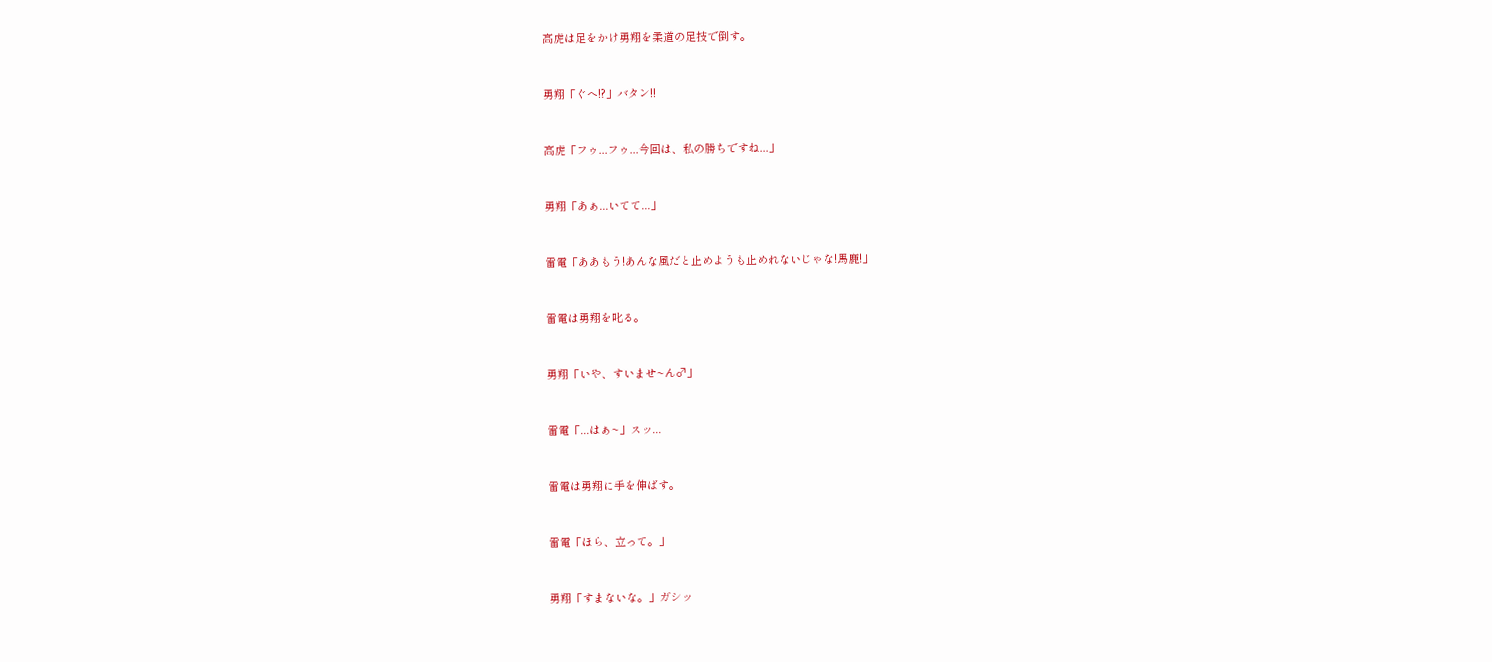高虎は足をかけ勇翔を柔道の足技で倒す。



勇翔「ぐへ!?」バタン!!



高虎「フゥ...フゥ...今回は、私の勝ちですね...」



勇翔「あぁ...いてて...」



雷電「ああもう!あんな風だと止めようも止めれないじゃな!馬鹿!」



雷電は勇翔を叱る。



勇翔「いや、すいませ~ん♂」



雷電「...はぁ~」スッ...



雷電は勇翔に手を伸ばす。



雷電「ほら、立って。」



勇翔「すまないな。」ガシッ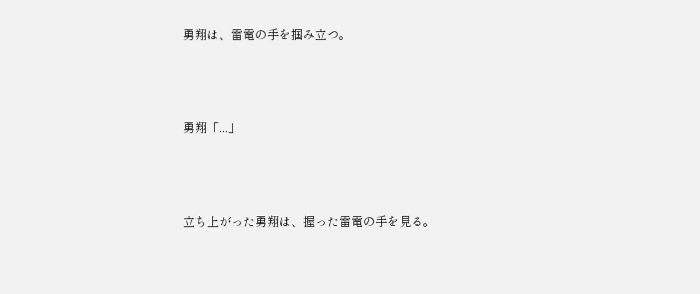勇翔は、雷電の手を掴み立つ。



勇翔「...」



立ち上がった勇翔は、握った雷電の手を見る。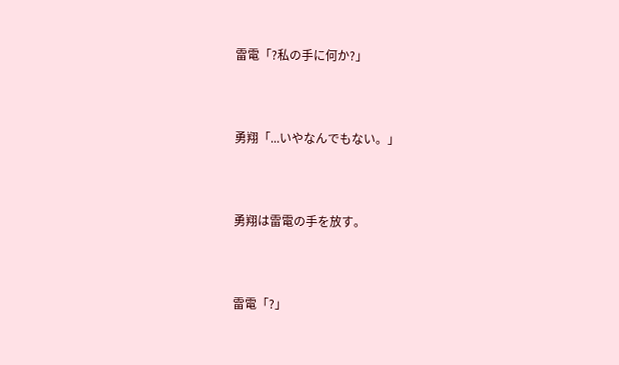雷電「?私の手に何か?」



勇翔「...いやなんでもない。」



勇翔は雷電の手を放す。



雷電「?」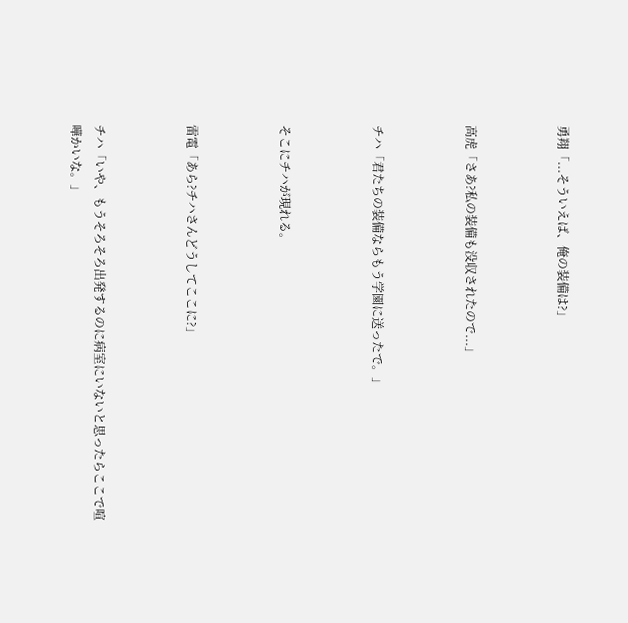勇翔「...そういえば、俺の装備は?」



高虎「さあ?私の装備も没収されたので...」



チハ「君たちの装備ならもう学園に送ったで。」



そこにチハが現れる。



雷電「あら?チハさんどうしてここに?」



チハ「いや、もうそろそろ出発するのに病室にいないと思ったらここで喧嘩かいな。」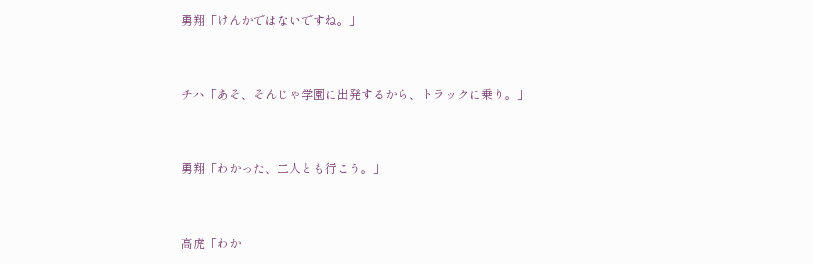勇翔「けんかではないですね。」



チハ「あそ、そんじゃ学園に出発するから、トラックに乗り。」



勇翔「わかった、二人とも行こう。」



高虎「わか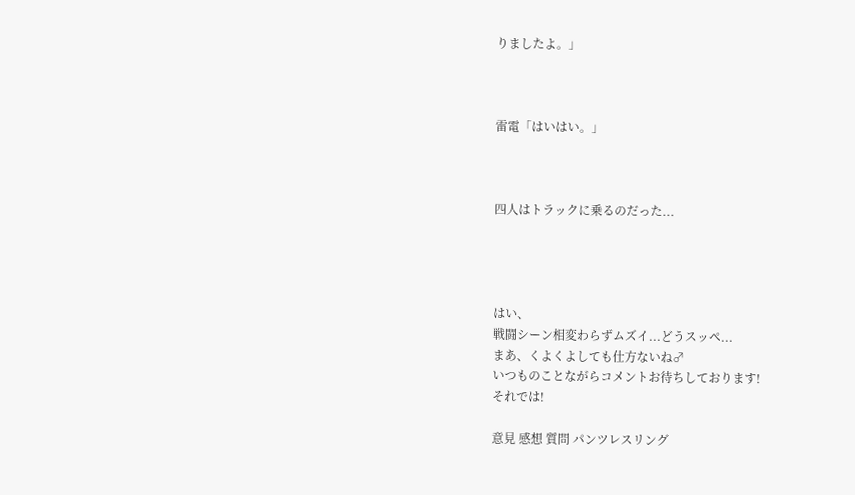りましたよ。」



雷電「はいはい。」



四人はトラックに乗るのだった...




はい、
戦闘シーン相変わらずムズイ...どうスッペ...
まあ、くよくよしても仕方ないね♂
いつものことながらコメントお待ちしております!
それでは!

意見 感想 質問 パンツレスリング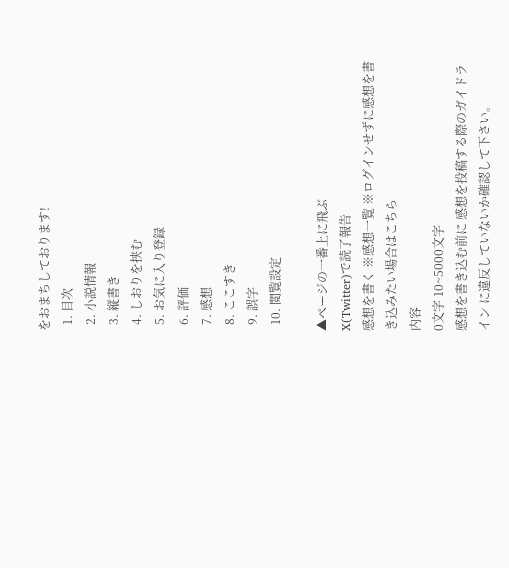をおまちしております!
  1. 目次
  2. 小説情報
  3. 縦書き
  4. しおりを挟む
  5. お気に入り登録
  6. 評価
  7. 感想
  8. ここすき
  9. 誤字
  10. 閲覧設定

▲ページの一番上に飛ぶ
X(Twitter)で読了報告
感想を書く ※感想一覧 ※ログインせずに感想を書き込みたい場合はこちら
内容
0文字 10~5000文字
感想を書き込む前に 感想を投稿する際のガイドライン に違反していないか確認して下さい。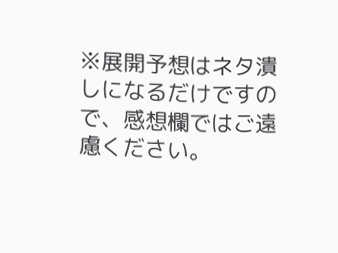※展開予想はネタ潰しになるだけですので、感想欄ではご遠慮ください。